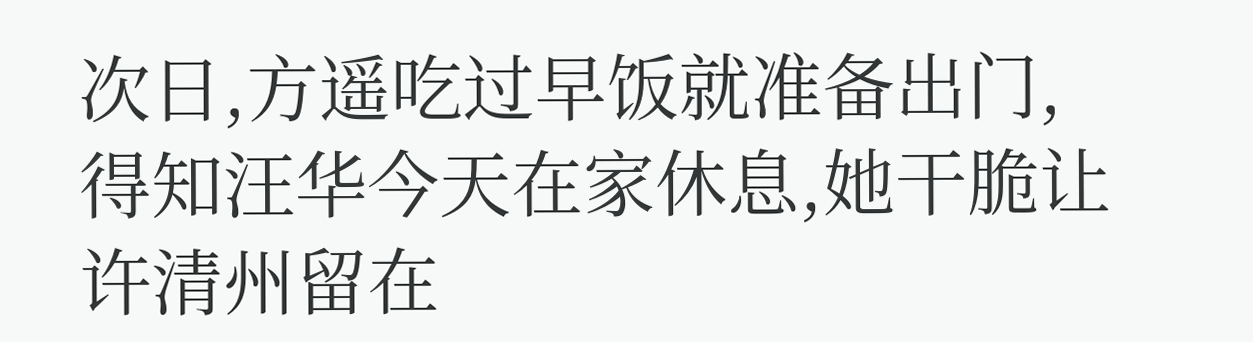次日,方遥吃过早饭就准备出门,得知汪华今天在家休息,她干脆让许清州留在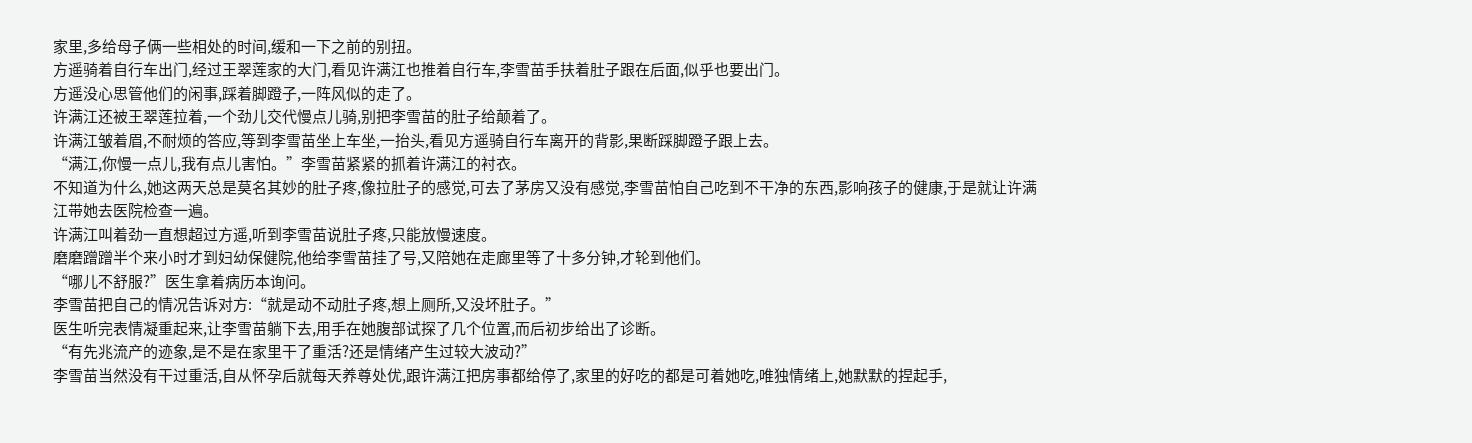家里,多给母子俩一些相处的时间,缓和一下之前的别扭。
方遥骑着自行车出门,经过王翠莲家的大门,看见许满江也推着自行车,李雪苗手扶着肚子跟在后面,似乎也要出门。
方遥没心思管他们的闲事,踩着脚蹬子,一阵风似的走了。
许满江还被王翠莲拉着,一个劲儿交代慢点儿骑,别把李雪苗的肚子给颠着了。
许满江皱着眉,不耐烦的答应,等到李雪苗坐上车坐,一抬头,看见方遥骑自行车离开的背影,果断踩脚蹬子跟上去。
“满江,你慢一点儿,我有点儿害怕。”李雪苗紧紧的抓着许满江的衬衣。
不知道为什么,她这两天总是莫名其妙的肚子疼,像拉肚子的感觉,可去了茅房又没有感觉,李雪苗怕自己吃到不干净的东西,影响孩子的健康,于是就让许满江带她去医院检查一遍。
许满江叫着劲一直想超过方遥,听到李雪苗说肚子疼,只能放慢速度。
磨磨蹭蹭半个来小时才到妇幼保健院,他给李雪苗挂了号,又陪她在走廊里等了十多分钟,才轮到他们。
“哪儿不舒服?”医生拿着病历本询问。
李雪苗把自己的情况告诉对方:“就是动不动肚子疼,想上厕所,又没坏肚子。”
医生听完表情凝重起来,让李雪苗躺下去,用手在她腹部试探了几个位置,而后初步给出了诊断。
“有先兆流产的迹象,是不是在家里干了重活?还是情绪产生过较大波动?”
李雪苗当然没有干过重活,自从怀孕后就每天养尊处优,跟许满江把房事都给停了,家里的好吃的都是可着她吃,唯独情绪上,她默默的捏起手,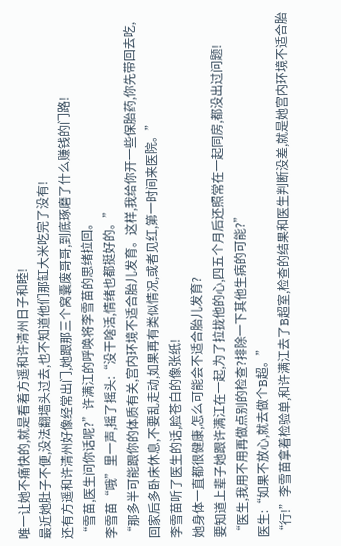唯一让她不痛快的,就是看着方遥和许清州日子和睦!
最近她肚子不便,没法翻墙头过去,也不知道他们那缸大米吃完了没有!
还有方遥和许清州好像经常出门,她跟那三个窝囊废哥哥,到底琢磨了什么赚钱的门路!
“雪苗,医生问你话呢?”许满江的呼唤将李雪苗的思绪拉回。
李雪苗“哦”里一声,摇了摇头:“没干啥活,情绪也都挺好的。”
“那多半可能跟你的体质有关,宫内环境不适合胎儿发育。这样,我给你开一些保胎药,你先带回去吃,回家后多卧床休息,不要乱走动,如果再有类似情况,或者见红,第一时间来医院。”
李雪苗听了医生的话,脸苍白的像张纸!
她身体一直都很健康,怎么可能会不适合胎儿发育?
要知道上辈子她跟许满江在一起,为了拉拢他的心,四五个月后还照常在一起同房,都没出过问题!
“医生,我用不用再做点别的检查?排除一下其他生病的可能?”
医生:“如果不放心,就去做个B超。”
“行!”李雪苗拿着检验单,和许满江去了B超室,检查的结果和医生判断没差,就是她宫内环境不适合胎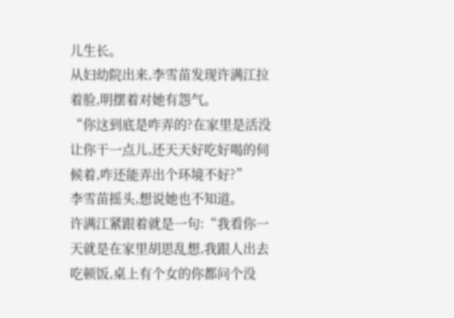儿生长。
从妇幼院出来,李雪苗发现许满江拉着脸,明摆着对她有怨气。
“你这到底是咋弄的?在家里是活没让你干一点儿,还天天好吃好喝的伺候着,咋还能弄出个环境不好?”
李雪苗摇头,想说她也不知道。
许满江紧跟着就是一句:“我看你一天就是在家里胡思乱想,我跟人出去吃顿饭,桌上有个女的你都问个没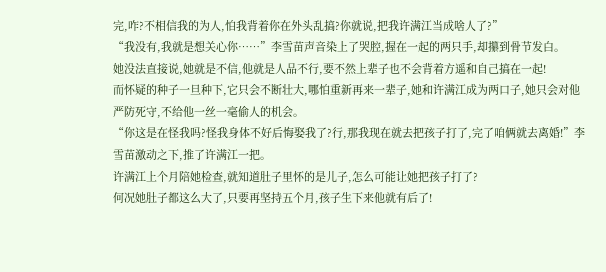完,咋?不相信我的为人,怕我背着你在外头乱搞?你就说,把我许满江当成啥人了?”
“我没有,我就是想关心你……”李雪苗声音染上了哭腔,握在一起的两只手,却攥到骨节发白。
她没法直接说,她就是不信,他就是人品不行,要不然上辈子也不会背着方遥和自己搞在一起!
而怀疑的种子一旦种下,它只会不断壮大,哪怕重新再来一辈子,她和许满江成为两口子,她只会对他严防死守,不给他一丝一毫偷人的机会。
“你这是在怪我吗?怪我身体不好后悔娶我了?行,那我现在就去把孩子打了,完了咱俩就去离婚!”李雪苗激动之下,推了许满江一把。
许满江上个月陪她检查,就知道肚子里怀的是儿子,怎么可能让她把孩子打了?
何况她肚子都这么大了,只要再坚持五个月,孩子生下来他就有后了!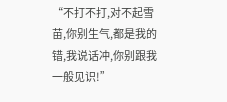“不打不打,对不起雪苗,你别生气,都是我的错,我说话冲,你别跟我一般见识!”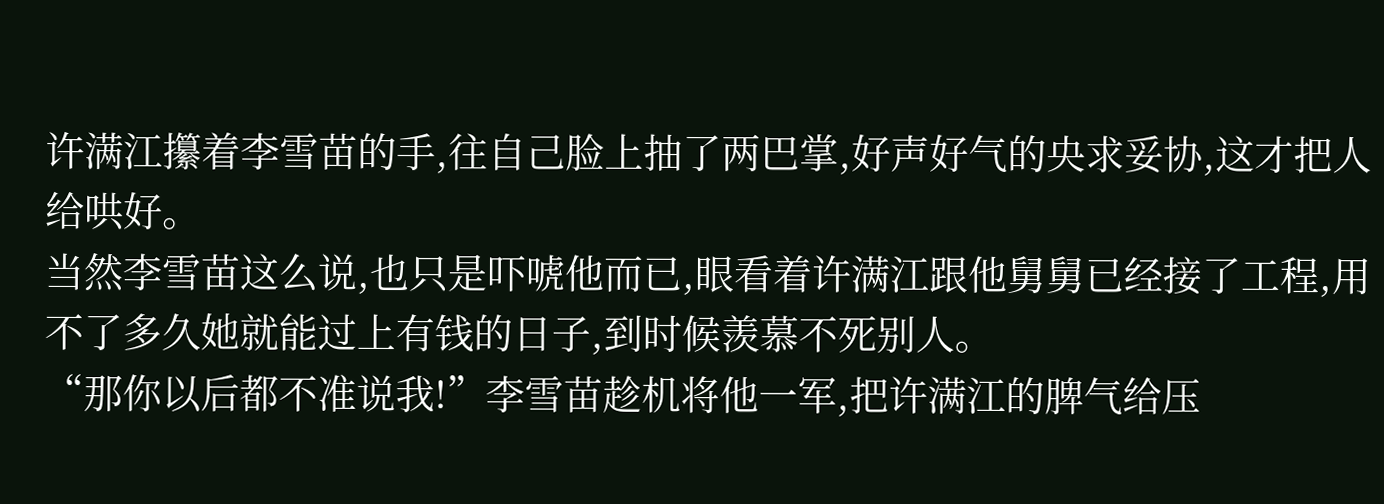许满江攥着李雪苗的手,往自己脸上抽了两巴掌,好声好气的央求妥协,这才把人给哄好。
当然李雪苗这么说,也只是吓唬他而已,眼看着许满江跟他舅舅已经接了工程,用不了多久她就能过上有钱的日子,到时候羡慕不死别人。
“那你以后都不准说我!”李雪苗趁机将他一军,把许满江的脾气给压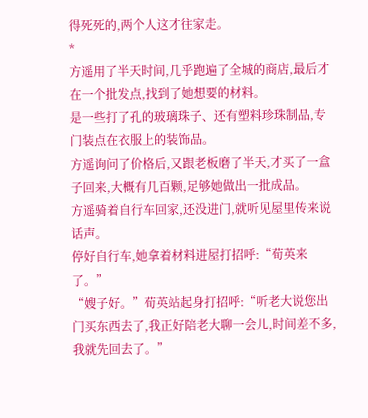得死死的,两个人这才往家走。
*
方遥用了半天时间,几乎跑遍了全城的商店,最后才在一个批发点,找到了她想要的材料。
是一些打了孔的玻璃珠子、还有塑料珍珠制品,专门装点在衣服上的装饰品。
方遥询问了价格后,又跟老板磨了半天,才买了一盒子回来,大概有几百颗,足够她做出一批成品。
方遥骑着自行车回家,还没进门,就听见屋里传来说话声。
停好自行车,她拿着材料进屋打招呼:“荀英来了。”
“嫂子好。”荀英站起身打招呼:“听老大说您出门买东西去了,我正好陪老大聊一会儿,时间差不多,我就先回去了。”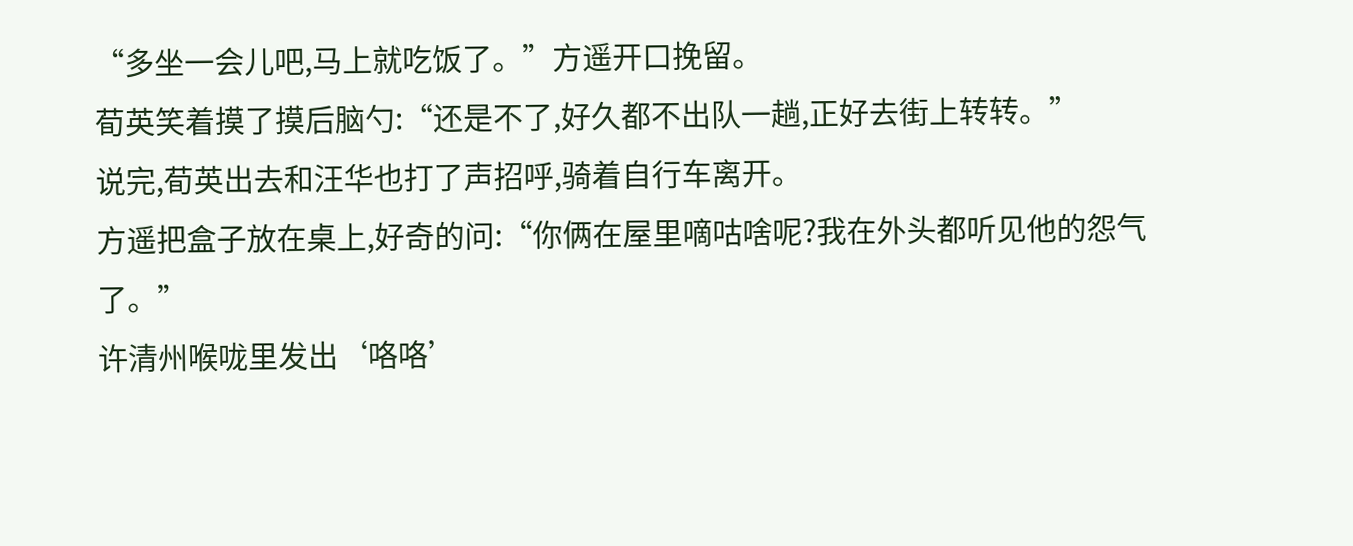“多坐一会儿吧,马上就吃饭了。”方遥开口挽留。
荀英笑着摸了摸后脑勺:“还是不了,好久都不出队一趟,正好去街上转转。”
说完,荀英出去和汪华也打了声招呼,骑着自行车离开。
方遥把盒子放在桌上,好奇的问:“你俩在屋里嘀咕啥呢?我在外头都听见他的怨气了。”
许清州喉咙里发出‘咯咯’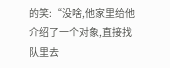的笑:“没啥,他家里给他介绍了一个对象,直接找队里去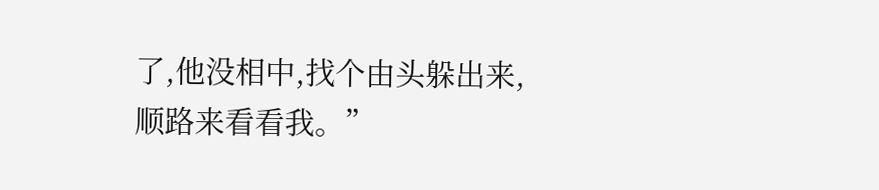了,他没相中,找个由头躲出来,顺路来看看我。”